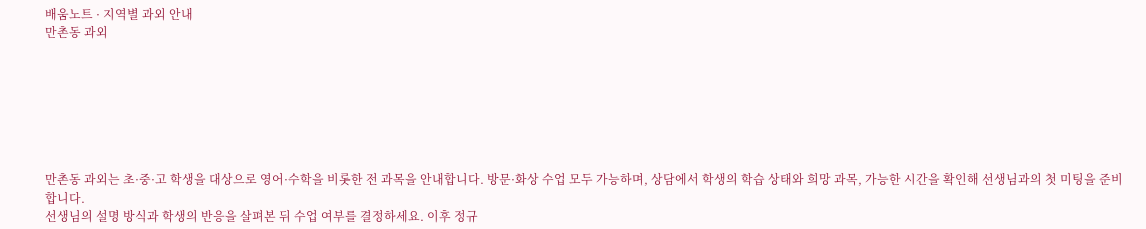배움노트 · 지역별 과외 안내
만촌동 과외







만촌동 과외는 초·중·고 학생을 대상으로 영어·수학을 비롯한 전 과목을 안내합니다. 방문·화상 수업 모두 가능하며, 상담에서 학생의 학습 상태와 희망 과목, 가능한 시간을 확인해 선생님과의 첫 미팅을 준비합니다.
선생님의 설명 방식과 학생의 반응을 살펴본 뒤 수업 여부를 결정하세요. 이후 정규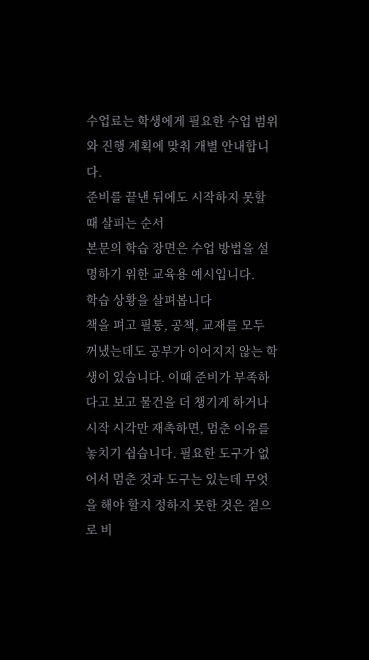수업료는 학생에게 필요한 수업 범위와 진행 계획에 맞춰 개별 안내합니다.
준비를 끝낸 뒤에도 시작하지 못할 때 살피는 순서
본문의 학습 장면은 수업 방법을 설명하기 위한 교육용 예시입니다.
학습 상황을 살펴봅니다
책을 펴고 필통, 공책, 교재를 모두 꺼냈는데도 공부가 이어지지 않는 학생이 있습니다. 이때 준비가 부족하다고 보고 물건을 더 챙기게 하거나 시작 시각만 재촉하면, 멈춘 이유를 놓치기 쉽습니다. 필요한 도구가 없어서 멈춘 것과 도구는 있는데 무엇을 해야 할지 정하지 못한 것은 겉으로 비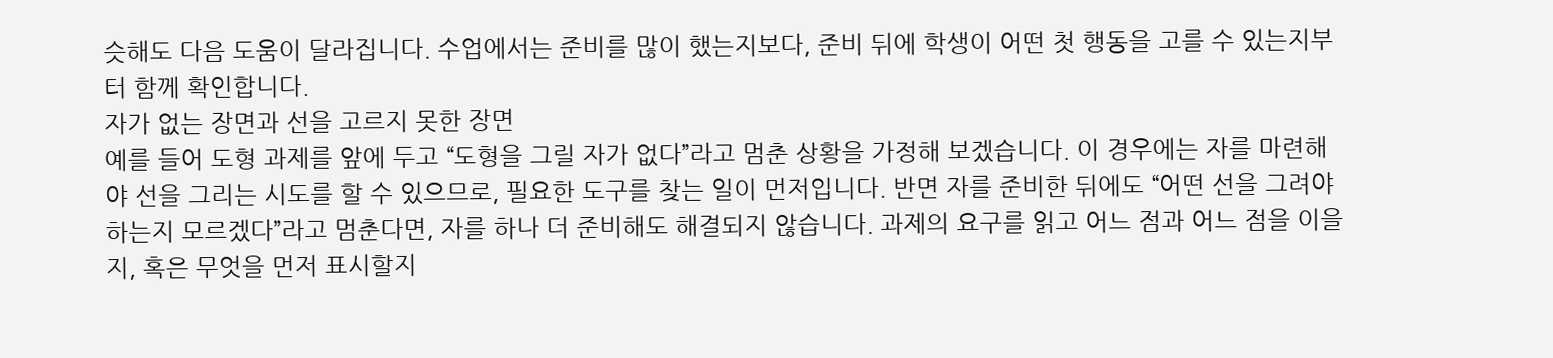슷해도 다음 도움이 달라집니다. 수업에서는 준비를 많이 했는지보다, 준비 뒤에 학생이 어떤 첫 행동을 고를 수 있는지부터 함께 확인합니다.
자가 없는 장면과 선을 고르지 못한 장면
예를 들어 도형 과제를 앞에 두고 “도형을 그릴 자가 없다”라고 멈춘 상황을 가정해 보겠습니다. 이 경우에는 자를 마련해야 선을 그리는 시도를 할 수 있으므로, 필요한 도구를 찾는 일이 먼저입니다. 반면 자를 준비한 뒤에도 “어떤 선을 그려야 하는지 모르겠다”라고 멈춘다면, 자를 하나 더 준비해도 해결되지 않습니다. 과제의 요구를 읽고 어느 점과 어느 점을 이을지, 혹은 무엇을 먼저 표시할지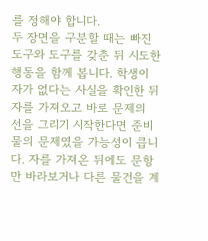를 정해야 합니다.
두 장면을 구분할 때는 빠진 도구와 도구를 갖춘 뒤 시도한 행동을 함께 봅니다. 학생이 자가 없다는 사실을 확인한 뒤 자를 가져오고 바로 문제의 선을 그리기 시작한다면 준비물의 문제였을 가능성이 큽니다. 자를 가져온 뒤에도 문항만 바라보거나 다른 물건을 계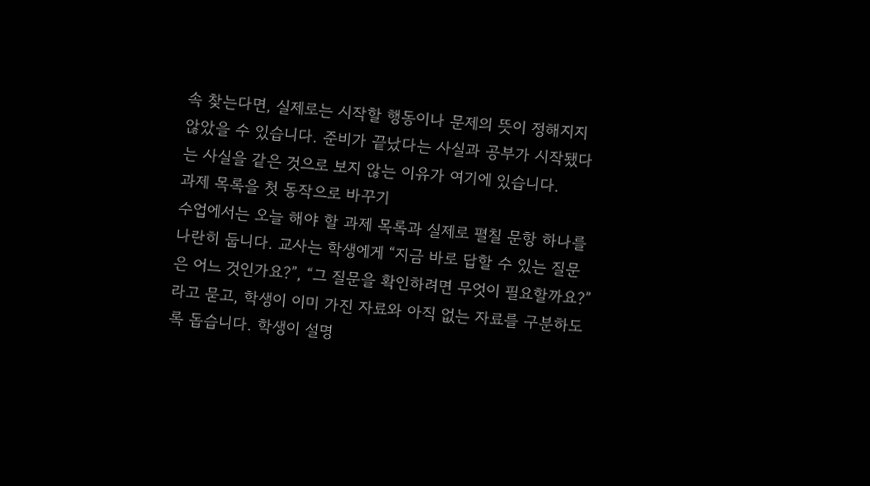속 찾는다면, 실제로는 시작할 행동이나 문제의 뜻이 정해지지 않았을 수 있습니다. 준비가 끝났다는 사실과 공부가 시작됐다는 사실을 같은 것으로 보지 않는 이유가 여기에 있습니다.
과제 목록을 첫 동작으로 바꾸기
수업에서는 오늘 해야 할 과제 목록과 실제로 펼칠 문항 하나를 나란히 둡니다. 교사는 학생에게 “지금 바로 답할 수 있는 질문은 어느 것인가요?”, “그 질문을 확인하려면 무엇이 필요할까요?”라고 묻고, 학생이 이미 가진 자료와 아직 없는 자료를 구분하도록 돕습니다. 학생이 설명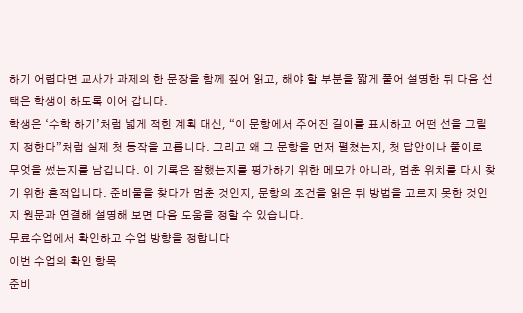하기 어렵다면 교사가 과제의 한 문장을 함께 짚어 읽고, 해야 할 부분을 짧게 풀어 설명한 뒤 다음 선택은 학생이 하도록 이어 갑니다.
학생은 ‘수학 하기’처럼 넓게 적힌 계획 대신, “이 문항에서 주어진 길이를 표시하고 어떤 선을 그릴지 정한다”처럼 실제 첫 동작을 고릅니다. 그리고 왜 그 문항을 먼저 펼쳤는지, 첫 답안이나 풀이로 무엇을 썼는지를 남깁니다. 이 기록은 잘했는지를 평가하기 위한 메모가 아니라, 멈춘 위치를 다시 찾기 위한 흔적입니다. 준비물을 찾다가 멈춘 것인지, 문항의 조건을 읽은 뒤 방법을 고르지 못한 것인지 원문과 연결해 설명해 보면 다음 도움을 정할 수 있습니다.
무료수업에서 확인하고 수업 방향을 정합니다
이번 수업의 확인 항목
준비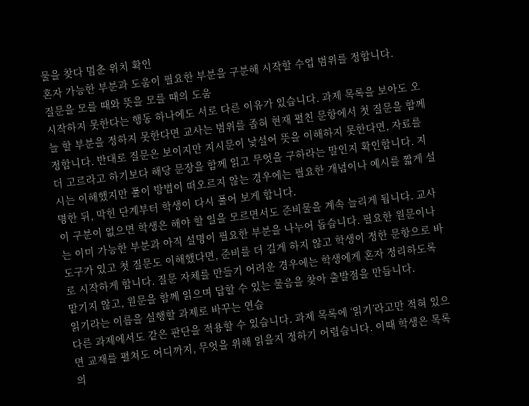물을 찾다 멈춘 위치 확인
혼자 가능한 부분과 도움이 필요한 부분을 구분해 시작할 수업 범위를 정합니다.
질문을 모를 때와 뜻을 모를 때의 도움
시작하지 못한다는 행동 하나에도 서로 다른 이유가 있습니다. 과제 목록을 보아도 오늘 할 부분을 정하지 못한다면 교사는 범위를 좁혀 현재 펼친 문항에서 첫 질문을 함께 정합니다. 반대로 질문은 보이지만 지시문이 낯설어 뜻을 이해하지 못한다면, 자료를 더 고르라고 하기보다 해당 문장을 함께 읽고 무엇을 구하라는 말인지 확인합니다. 지시는 이해했지만 풀이 방법이 떠오르지 않는 경우에는 필요한 개념이나 예시를 짧게 설명한 뒤, 막힌 단계부터 학생이 다시 풀어 보게 합니다.
이 구분이 없으면 학생은 해야 할 일을 모르면서도 준비물을 계속 늘리게 됩니다. 교사는 이미 가능한 부분과 아직 설명이 필요한 부분을 나누어 돕습니다. 필요한 원문이나 도구가 있고 첫 질문도 이해했다면, 준비를 더 길게 하지 않고 학생이 정한 문항으로 바로 시작하게 합니다. 질문 자체를 만들기 어려운 경우에는 학생에게 혼자 정리하도록 맡기지 않고, 원문을 함께 읽으며 답할 수 있는 물음을 찾아 출발점을 만듭니다.
읽기라는 이름을 실행할 과제로 바꾸는 연습
다른 과제에서도 같은 판단을 적용할 수 있습니다. 과제 목록에 ‘읽기’라고만 적혀 있으면 교재를 펼쳐도 어디까지, 무엇을 위해 읽을지 정하기 어렵습니다. 이때 학생은 목록의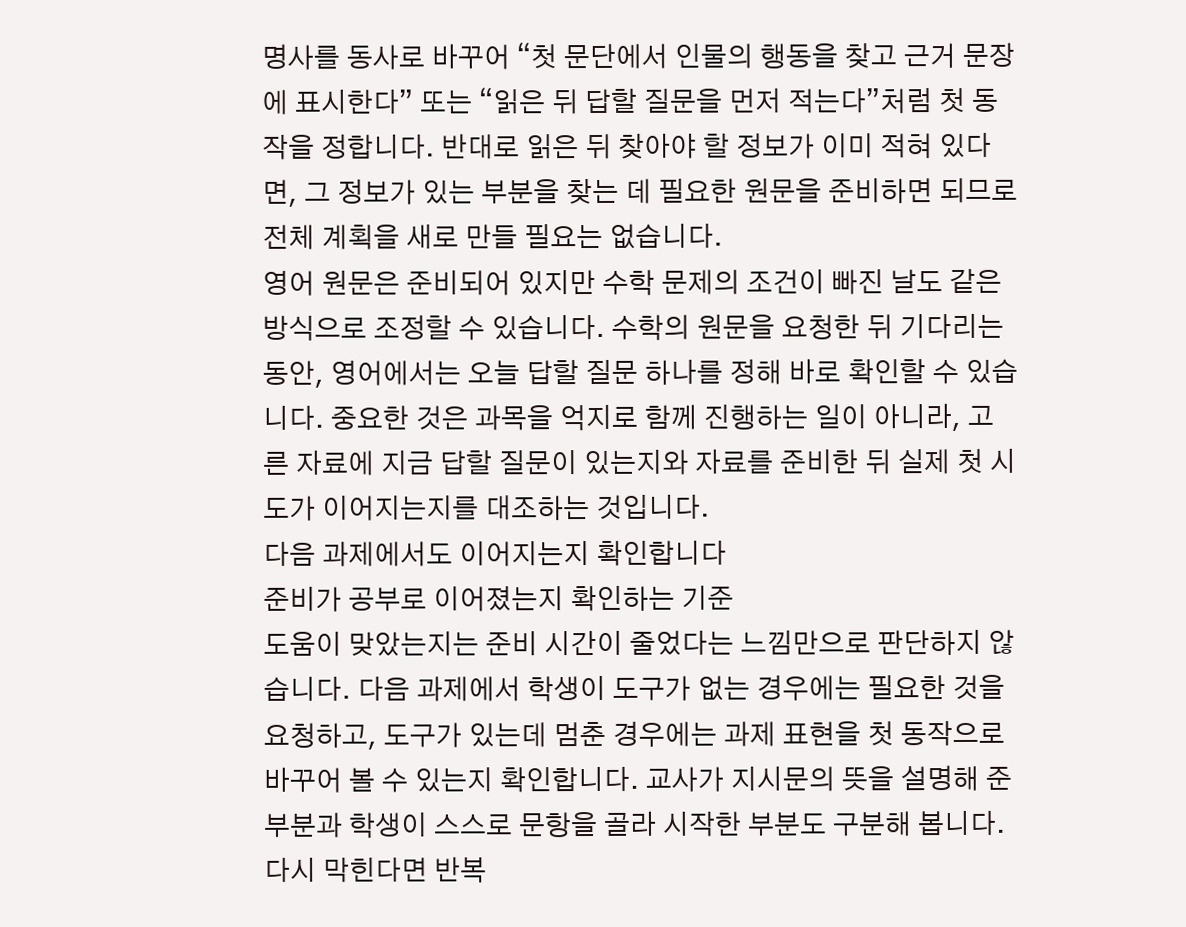명사를 동사로 바꾸어 “첫 문단에서 인물의 행동을 찾고 근거 문장에 표시한다” 또는 “읽은 뒤 답할 질문을 먼저 적는다”처럼 첫 동작을 정합니다. 반대로 읽은 뒤 찾아야 할 정보가 이미 적혀 있다면, 그 정보가 있는 부분을 찾는 데 필요한 원문을 준비하면 되므로 전체 계획을 새로 만들 필요는 없습니다.
영어 원문은 준비되어 있지만 수학 문제의 조건이 빠진 날도 같은 방식으로 조정할 수 있습니다. 수학의 원문을 요청한 뒤 기다리는 동안, 영어에서는 오늘 답할 질문 하나를 정해 바로 확인할 수 있습니다. 중요한 것은 과목을 억지로 함께 진행하는 일이 아니라, 고른 자료에 지금 답할 질문이 있는지와 자료를 준비한 뒤 실제 첫 시도가 이어지는지를 대조하는 것입니다.
다음 과제에서도 이어지는지 확인합니다
준비가 공부로 이어졌는지 확인하는 기준
도움이 맞았는지는 준비 시간이 줄었다는 느낌만으로 판단하지 않습니다. 다음 과제에서 학생이 도구가 없는 경우에는 필요한 것을 요청하고, 도구가 있는데 멈춘 경우에는 과제 표현을 첫 동작으로 바꾸어 볼 수 있는지 확인합니다. 교사가 지시문의 뜻을 설명해 준 부분과 학생이 스스로 문항을 골라 시작한 부분도 구분해 봅니다. 다시 막힌다면 반복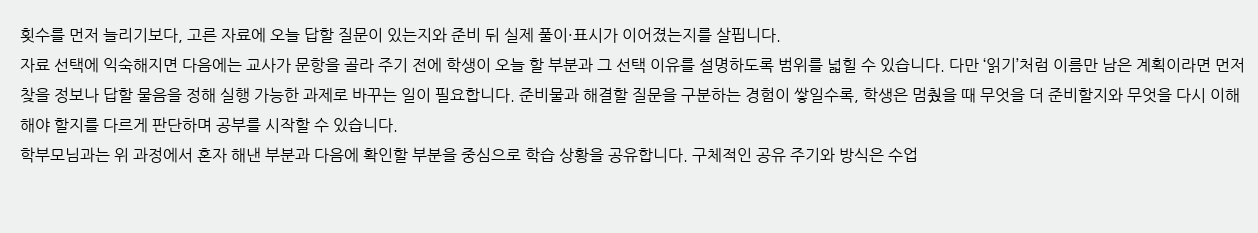횟수를 먼저 늘리기보다, 고른 자료에 오늘 답할 질문이 있는지와 준비 뒤 실제 풀이·표시가 이어졌는지를 살핍니다.
자료 선택에 익숙해지면 다음에는 교사가 문항을 골라 주기 전에 학생이 오늘 할 부분과 그 선택 이유를 설명하도록 범위를 넓힐 수 있습니다. 다만 ‘읽기’처럼 이름만 남은 계획이라면 먼저 찾을 정보나 답할 물음을 정해 실행 가능한 과제로 바꾸는 일이 필요합니다. 준비물과 해결할 질문을 구분하는 경험이 쌓일수록, 학생은 멈췄을 때 무엇을 더 준비할지와 무엇을 다시 이해해야 할지를 다르게 판단하며 공부를 시작할 수 있습니다.
학부모님과는 위 과정에서 혼자 해낸 부분과 다음에 확인할 부분을 중심으로 학습 상황을 공유합니다. 구체적인 공유 주기와 방식은 수업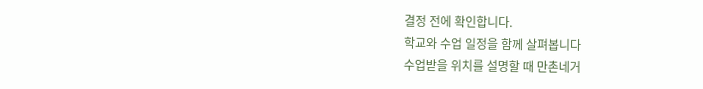결정 전에 확인합니다.
학교와 수업 일정을 함께 살펴봅니다
수업받을 위치를 설명할 때 만촌네거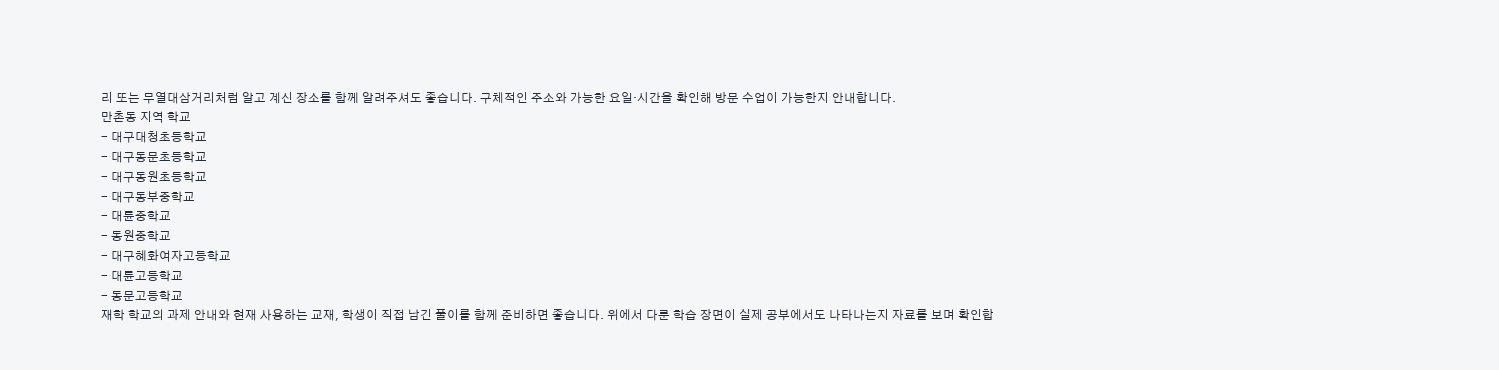리 또는 무열대삼거리처럼 알고 계신 장소를 함께 알려주셔도 좋습니다. 구체적인 주소와 가능한 요일·시간을 확인해 방문 수업이 가능한지 안내합니다.
만촌동 지역 학교
- 대구대청초등학교
- 대구동문초등학교
- 대구동원초등학교
- 대구동부중학교
- 대륜중학교
- 동원중학교
- 대구혜화여자고등학교
- 대륜고등학교
- 동문고등학교
재학 학교의 과제 안내와 현재 사용하는 교재, 학생이 직접 남긴 풀이를 함께 준비하면 좋습니다. 위에서 다룬 학습 장면이 실제 공부에서도 나타나는지 자료를 보며 확인합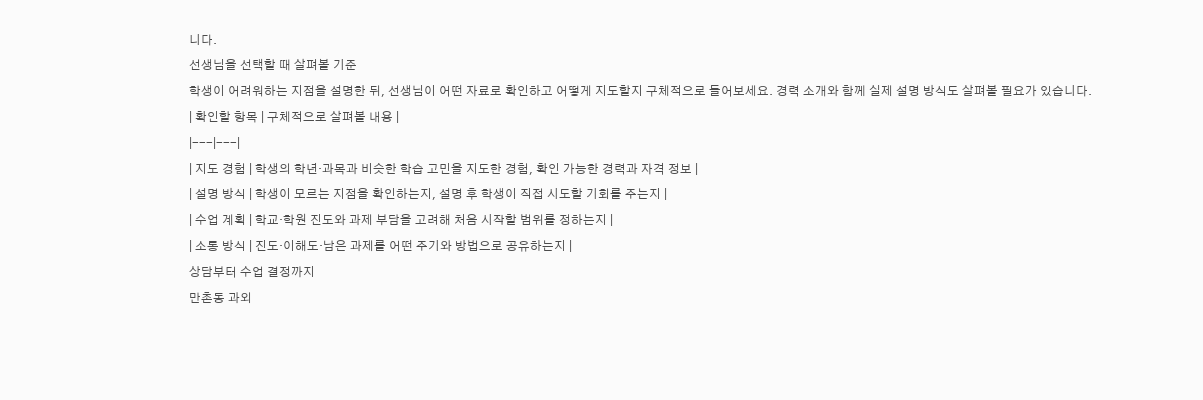니다.
선생님을 선택할 때 살펴볼 기준
학생이 어려워하는 지점을 설명한 뒤, 선생님이 어떤 자료로 확인하고 어떻게 지도할지 구체적으로 들어보세요. 경력 소개와 함께 실제 설명 방식도 살펴볼 필요가 있습니다.
| 확인할 항목 | 구체적으로 살펴볼 내용 |
|---|---|
| 지도 경험 | 학생의 학년·과목과 비슷한 학습 고민을 지도한 경험, 확인 가능한 경력과 자격 정보 |
| 설명 방식 | 학생이 모르는 지점을 확인하는지, 설명 후 학생이 직접 시도할 기회를 주는지 |
| 수업 계획 | 학교·학원 진도와 과제 부담을 고려해 처음 시작할 범위를 정하는지 |
| 소통 방식 | 진도·이해도·남은 과제를 어떤 주기와 방법으로 공유하는지 |
상담부터 수업 결정까지
만촌동 과외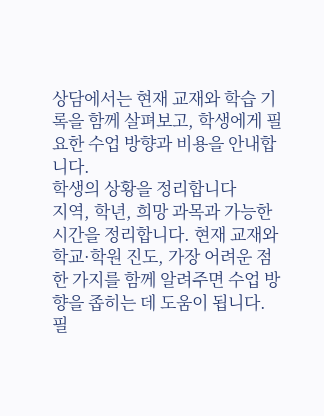상담에서는 현재 교재와 학습 기록을 함께 살펴보고, 학생에게 필요한 수업 방향과 비용을 안내합니다.
학생의 상황을 정리합니다
지역, 학년, 희망 과목과 가능한 시간을 정리합니다. 현재 교재와 학교·학원 진도, 가장 어려운 점 한 가지를 함께 알려주면 수업 방향을 좁히는 데 도움이 됩니다.
필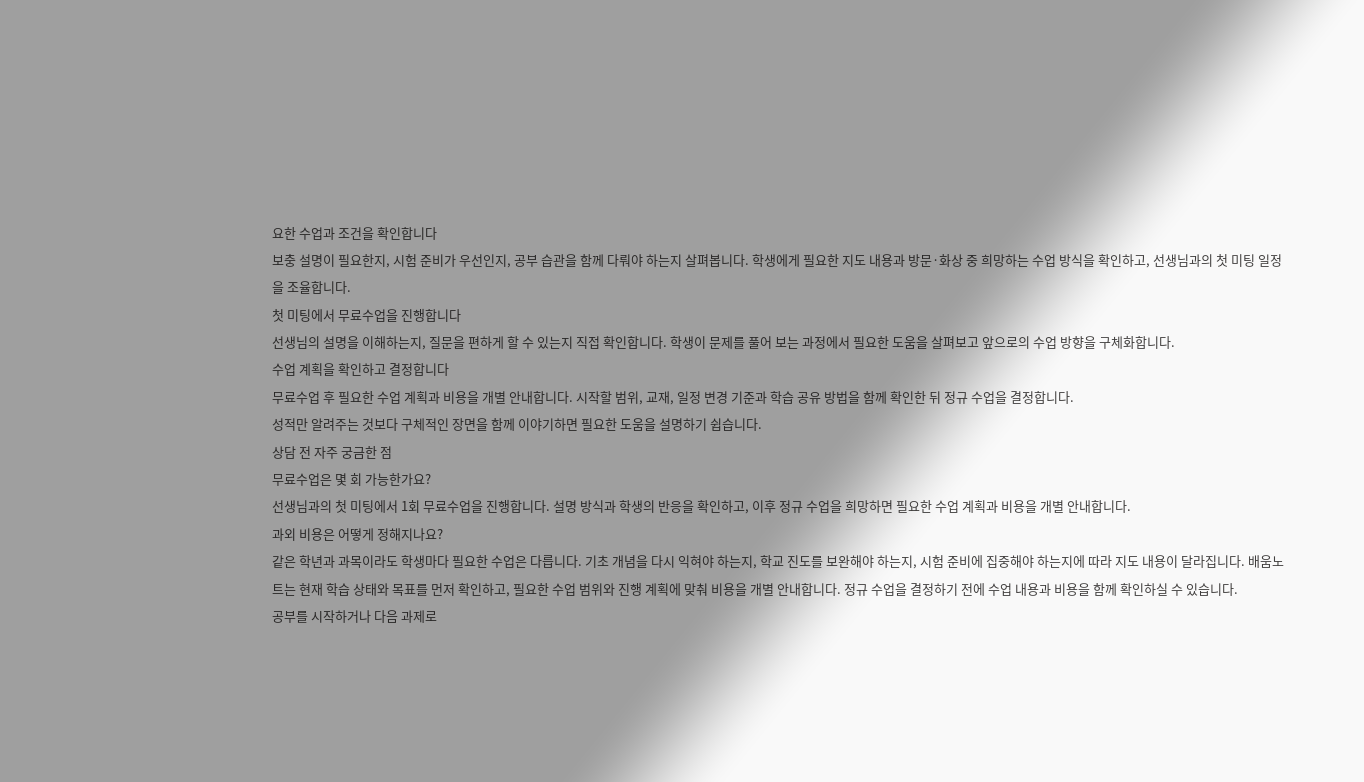요한 수업과 조건을 확인합니다
보충 설명이 필요한지, 시험 준비가 우선인지, 공부 습관을 함께 다뤄야 하는지 살펴봅니다. 학생에게 필요한 지도 내용과 방문·화상 중 희망하는 수업 방식을 확인하고, 선생님과의 첫 미팅 일정을 조율합니다.
첫 미팅에서 무료수업을 진행합니다
선생님의 설명을 이해하는지, 질문을 편하게 할 수 있는지 직접 확인합니다. 학생이 문제를 풀어 보는 과정에서 필요한 도움을 살펴보고 앞으로의 수업 방향을 구체화합니다.
수업 계획을 확인하고 결정합니다
무료수업 후 필요한 수업 계획과 비용을 개별 안내합니다. 시작할 범위, 교재, 일정 변경 기준과 학습 공유 방법을 함께 확인한 뒤 정규 수업을 결정합니다.
성적만 알려주는 것보다 구체적인 장면을 함께 이야기하면 필요한 도움을 설명하기 쉽습니다.
상담 전 자주 궁금한 점
무료수업은 몇 회 가능한가요?
선생님과의 첫 미팅에서 1회 무료수업을 진행합니다. 설명 방식과 학생의 반응을 확인하고, 이후 정규 수업을 희망하면 필요한 수업 계획과 비용을 개별 안내합니다.
과외 비용은 어떻게 정해지나요?
같은 학년과 과목이라도 학생마다 필요한 수업은 다릅니다. 기초 개념을 다시 익혀야 하는지, 학교 진도를 보완해야 하는지, 시험 준비에 집중해야 하는지에 따라 지도 내용이 달라집니다. 배움노트는 현재 학습 상태와 목표를 먼저 확인하고, 필요한 수업 범위와 진행 계획에 맞춰 비용을 개별 안내합니다. 정규 수업을 결정하기 전에 수업 내용과 비용을 함께 확인하실 수 있습니다.
공부를 시작하거나 다음 과제로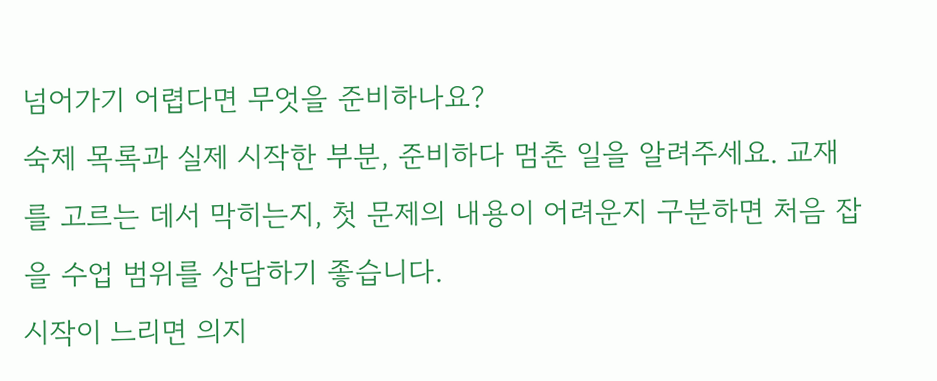넘어가기 어렵다면 무엇을 준비하나요?
숙제 목록과 실제 시작한 부분, 준비하다 멈춘 일을 알려주세요. 교재를 고르는 데서 막히는지, 첫 문제의 내용이 어려운지 구분하면 처음 잡을 수업 범위를 상담하기 좋습니다.
시작이 느리면 의지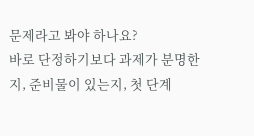문제라고 봐야 하나요?
바로 단정하기보다 과제가 분명한지, 준비물이 있는지, 첫 단계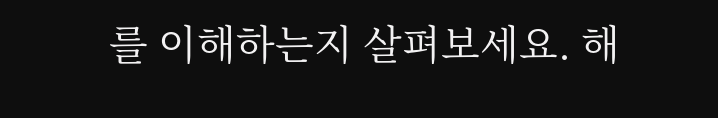를 이해하는지 살펴보세요. 해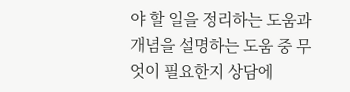야 할 일을 정리하는 도움과 개념을 설명하는 도움 중 무엇이 필요한지 상담에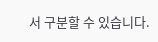서 구분할 수 있습니다.